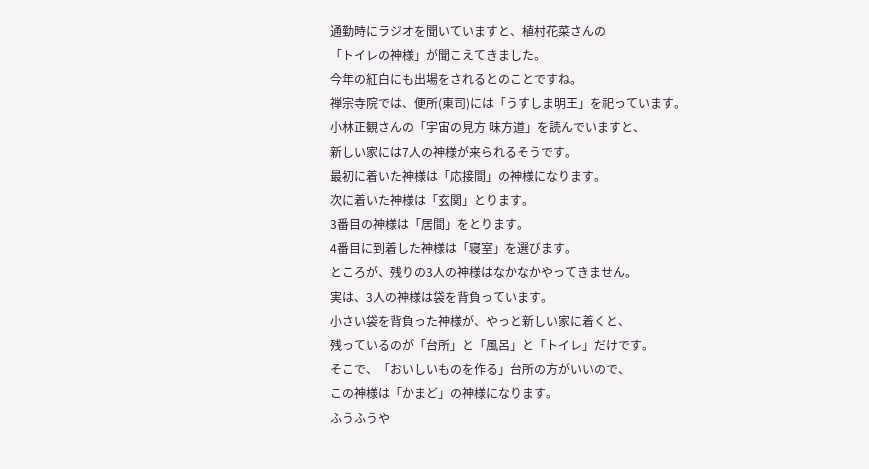通勤時にラジオを聞いていますと、植村花菜さんの
「トイレの神様」が聞こえてきました。
今年の紅白にも出場をされるとのことですね。
禅宗寺院では、便所(東司)には「うすしま明王」を祀っています。
小林正観さんの「宇宙の見方 味方道」を読んでいますと、
新しい家には7人の神様が来られるそうです。
最初に着いた神様は「応接間」の神様になります。
次に着いた神様は「玄関」とります。
3番目の神様は「居間」をとります。
4番目に到着した神様は「寝室」を選びます。
ところが、残りの3人の神様はなかなかやってきません。
実は、3人の神様は袋を背負っています。
小さい袋を背負った神様が、やっと新しい家に着くと、
残っているのが「台所」と「風呂」と「トイレ」だけです。
そこで、「おいしいものを作る」台所の方がいいので、
この神様は「かまど」の神様になります。
ふうふうや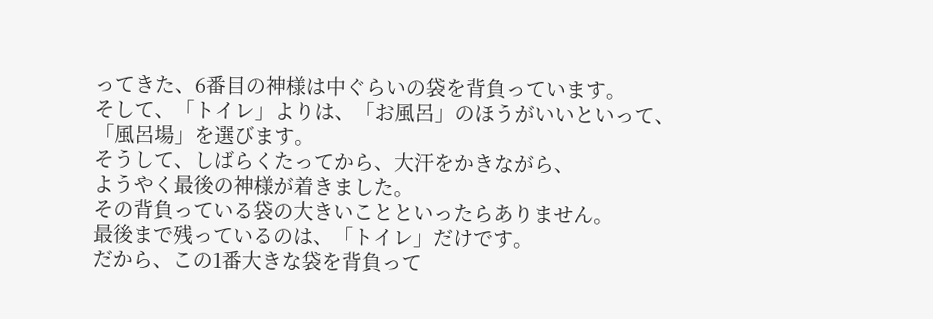ってきた、6番目の神様は中ぐらいの袋を背負っています。
そして、「トイレ」よりは、「お風呂」のほうがいいといって、
「風呂場」を選びます。
そうして、しばらくたってから、大汗をかきながら、
ようやく最後の神様が着きました。
その背負っている袋の大きいことといったらありません。
最後まで残っているのは、「トイレ」だけです。
だから、この1番大きな袋を背負って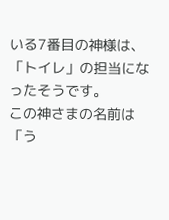いる7番目の神様は、
「トイレ」の担当になったそうです。
この神さまの名前は「う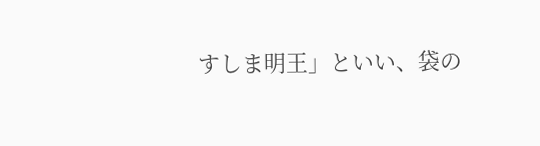すしま明王」といい、袋の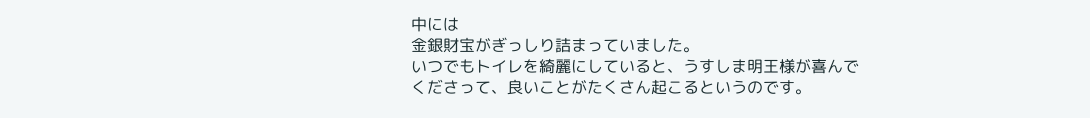中には
金銀財宝がぎっしり詰まっていました。
いつでもトイレを綺麗にしていると、うすしま明王様が喜んで
くださって、良いことがたくさん起こるというのです。